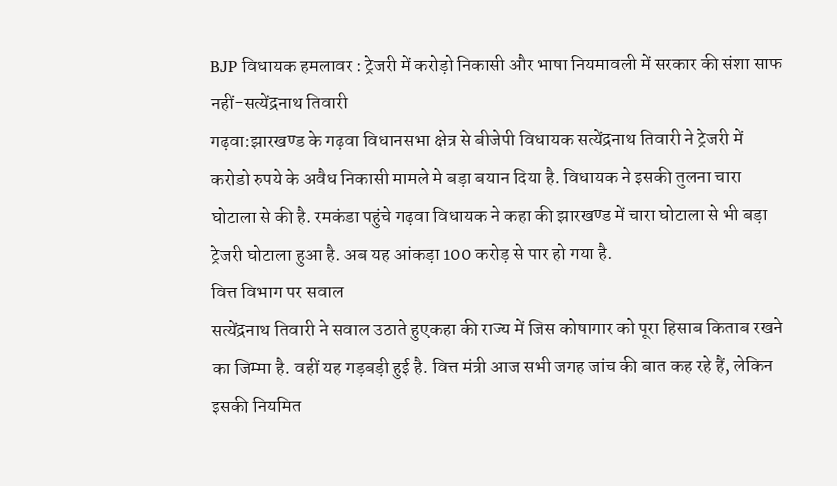BJP विधायक हमलावर : ट्रेजरी में करोड़ो निकासी और भाषा नियमावली में सरकार की संशा साफ नहीं-सत्येंद्रनाथ तिवारी
गढ़वा:झारखण्ड के गढ़वा विधानसभा क्षेत्र से बीजेपी विधायक सत्येंद्रनाथ तिवारी ने ट्रेजरी में करोडो रुपये के अवैध निकासी मामले मे बड़ा बयान दिया है. विधायक ने इसकी तुलना चारा घोटाला से की है. रमकंडा पहुंचे गढ़वा विधायक ने कहा की झारखण्ड में चारा घोटाला से भी बड़ा ट्रेजरी घोटाला हुआ है. अब यह आंकड़ा 100 करोड़ से पार हो गया है.
वित्त विभाग पर सवाल
सत्येंद्रनाथ तिवारी ने सवाल उठाते हुएकहा की राज्य में जिस कोषागार को पूरा हिसाब किताब रखने का जिम्मा है. वहीं यह गड़बड़ी हुई है. वित्त मंत्री आज सभी जगह जांच की बात कह रहे हैं, लेकिन इसकी नियमित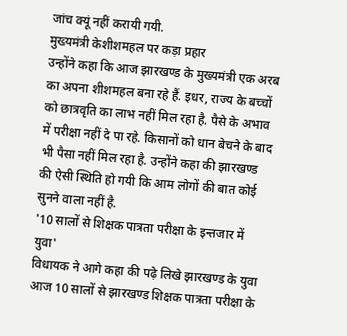जांच क्यूं नहीं करायी गयी.
मुख्यमंत्री केशीशमहल पर कड़ा प्रहार
उन्होंने कहा कि आज झारखण्ड के मुख्यमंत्री एक अरब का अपना शीशमहल बना रहे हैं. इधर, राज्य के बच्चों को छात्रवृति का लाभ नहीं मिल रहा है. पैसे के अभाव में परीक्षा नहीं दे पा रहे. किसानों को धान बेचने के बाद भी पैसा नहीं मिल रहा है. उन्होंने कहा की झारखण्ड की ऐसी स्थिति हो गयी कि आम लोगों की बात कोई सुनने वाला नहीं है.
'10 सालों से शिक्षक पात्रता परीक्षा के इन्तजार में युवा'
विधायक ने आगे कहा की पढ़े लिखे झारखण्ड के युवा आज 10 सालों से झारखण्ड शिक्षक पात्रता परीक्षा के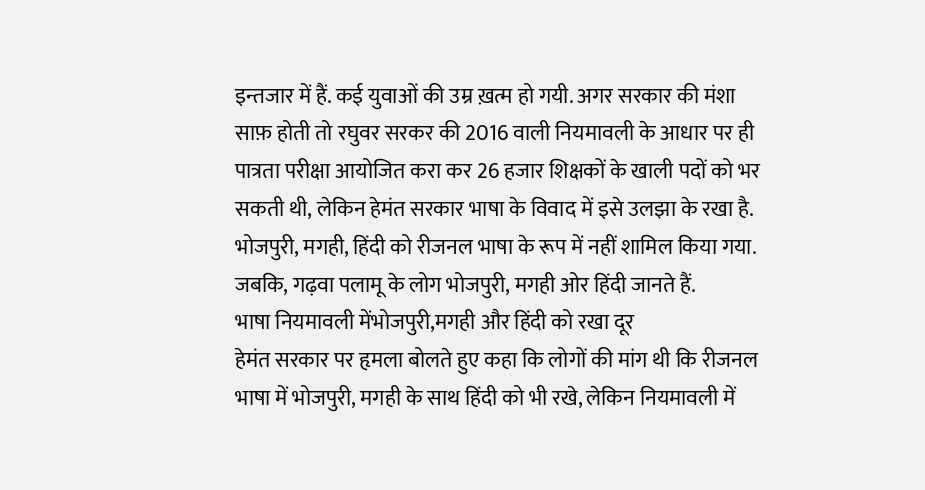इन्तजार में हैं. कई युवाओं की उम्र ख़त्म हो गयी. अगर सरकार की मंशा साफ़ होती तो रघुवर सरकर की 2016 वाली नियमावली के आधार पर ही पात्रता परीक्षा आयोजित करा कर 26 हजार शिक्षकों के खाली पदों को भर सकती थी, लेकिन हेमंत सरकार भाषा के विवाद में इसे उलझा के रखा है. भोजपुरी, मगही, हिंदी को रीजनल भाषा के रूप में नहीं शामिल किया गया. जबकि, गढ़वा पलामू के लोग भोजपुरी, मगही ओर हिंदी जानते हैं.
भाषा नियमावली मेंभोजपुरी,मगही और हिंदी को रखा दूर
हेमंत सरकार पर हृमला बोलते हुए कहा कि लोगों की मांग थी कि रीजनल भाषा में भोजपुरी, मगही के साथ हिंदी को भी रखे, लेकिन नियमावली में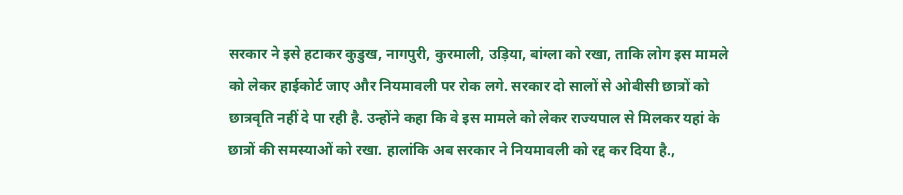सरकार ने इसे हटाकर कुडुख, नागपुरी, कुरमाली, उड़िया, बांग्ला को रखा, ताकि लोग इस मामले को लेकर हाईकोर्ट जाए और नियमावली पर रोक लगे. सरकार दो सालों से ओबीसी छात्रों को छात्रवृति नहीं दे पा रही है. उन्होंने कहा कि वे इस मामले को लेकर राज्यपाल से मिलकर यहां के छात्रों की समस्याओं को रखा. हालांकि अब सरकार ने नियमावली को रद्द कर दिया है.,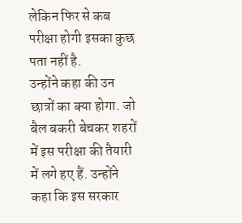लेकिन फिर से कब परीक्षा होगी इसका कुछ पता नहीं है.
उन्होंने कहा की उन छात्रों का क्या होगा. जो बैल बकरी बेचकर शहरों में इस परीक्षा की तैयारी में लगे हए हैं. उन्होंने कहा कि इस सरकार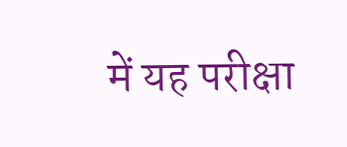में यह परीक्षा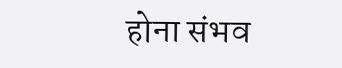होना संभव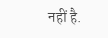नहीं है.